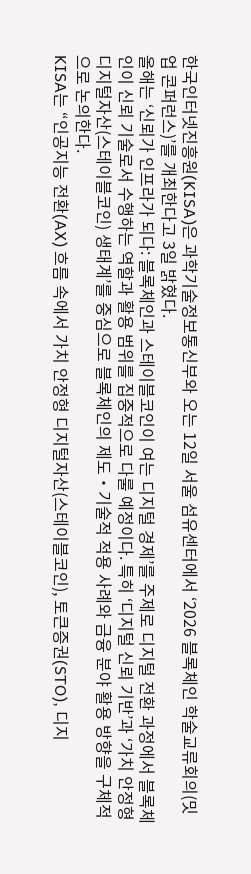한국인터넷진흥원(KISA)은 과학기술정보통신부와 오는 12일 서울 섬유센터에서 ‘2026 블록체인 학술교류회의(밋업 콘퍼런스)’를 개최한다고 3일 밝혔다.
올해는 ‘신뢰가 인프라가 되다: 블록체인과 스테이블코인이 여는 디지털 경제’를 주제로 디지털 전환 과정에서 블록체인이 신뢰 기술로서 수행하는 역할과 활용 범위를 집중적으로 다룰 예정이다. 특히 ‘디지털 신뢰 기반’과 ‘가치 안정형 디지털자산(스테이블코인) 생태계’를 중심으로 블록체인의 제도‧기술적 적용 사례와 금융 분야 활용 방향을 구체적으로 논의한다.
KISA는 “인공지능 전환(AX) 흐름 속에서 가치 안정형 디지털자산(스테이블코인), 토큰증권(STO), 디지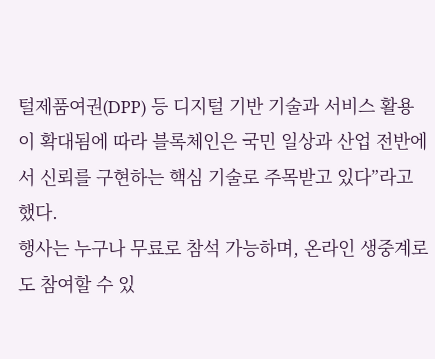털제품여권(DPP) 등 디지털 기반 기술과 서비스 활용이 확대됨에 따라 블록체인은 국민 일상과 산업 전반에서 신뢰를 구현하는 핵심 기술로 주목받고 있다”라고 했다.
행사는 누구나 무료로 참석 가능하며, 온라인 생중계로도 참여할 수 있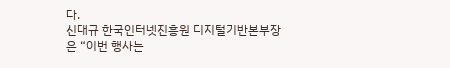다.
신대규 한국인터넷진흥원 디지털기반본부장은 “이번 행사는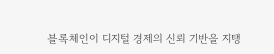블록체인이 디지털 경제의 신뢰 기반을 지탱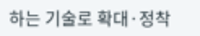하는 기술로 확대·정착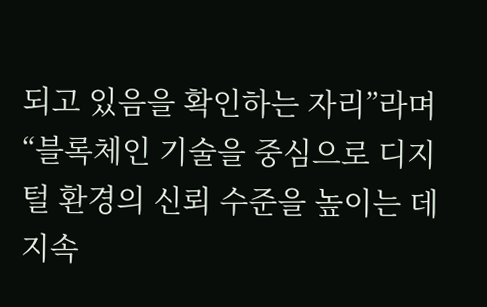되고 있음을 확인하는 자리”라며 “블록체인 기술을 중심으로 디지털 환경의 신뢰 수준을 높이는 데 지속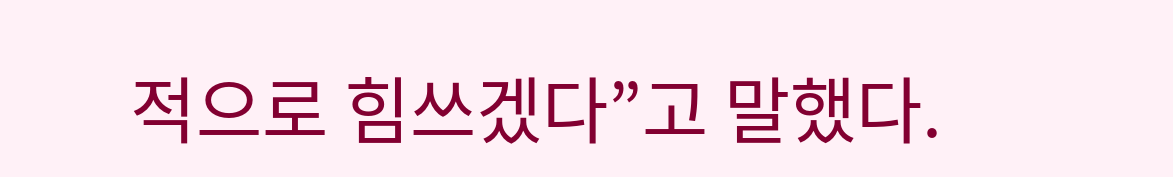적으로 힘쓰겠다”고 말했다.